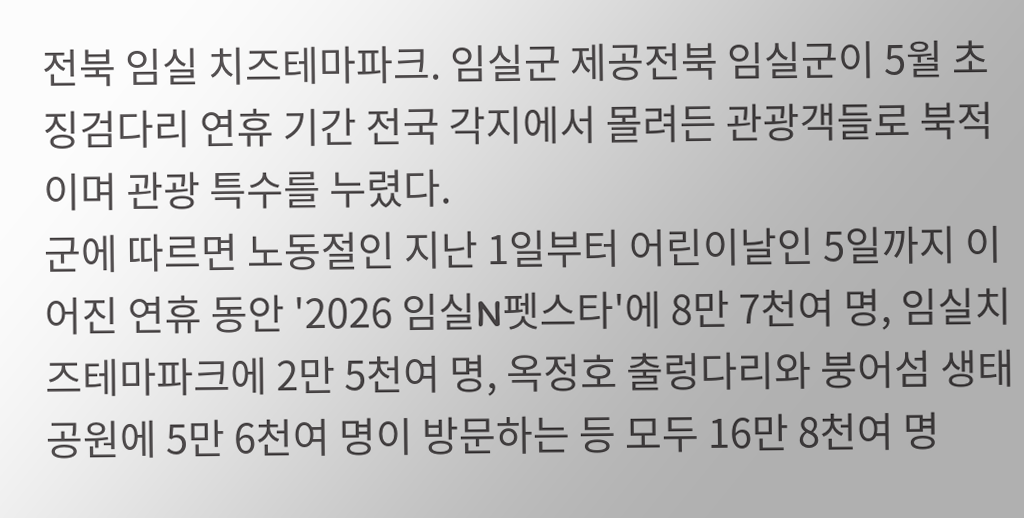전북 임실 치즈테마파크. 임실군 제공전북 임실군이 5월 초 징검다리 연휴 기간 전국 각지에서 몰려든 관광객들로 북적이며 관광 특수를 누렸다.
군에 따르면 노동절인 지난 1일부터 어린이날인 5일까지 이어진 연휴 동안 '2026 임실N펫스타'에 8만 7천여 명, 임실치즈테마파크에 2만 5천여 명, 옥정호 출렁다리와 붕어섬 생태공원에 5만 6천여 명이 방문하는 등 모두 16만 8천여 명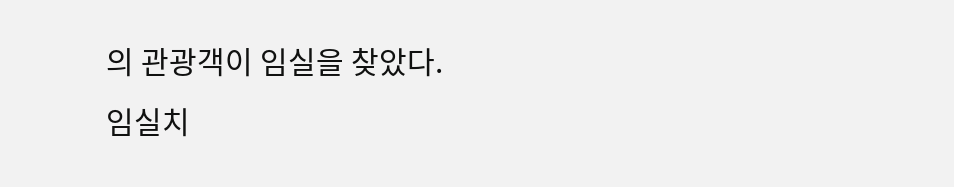의 관광객이 임실을 찾았다.
임실치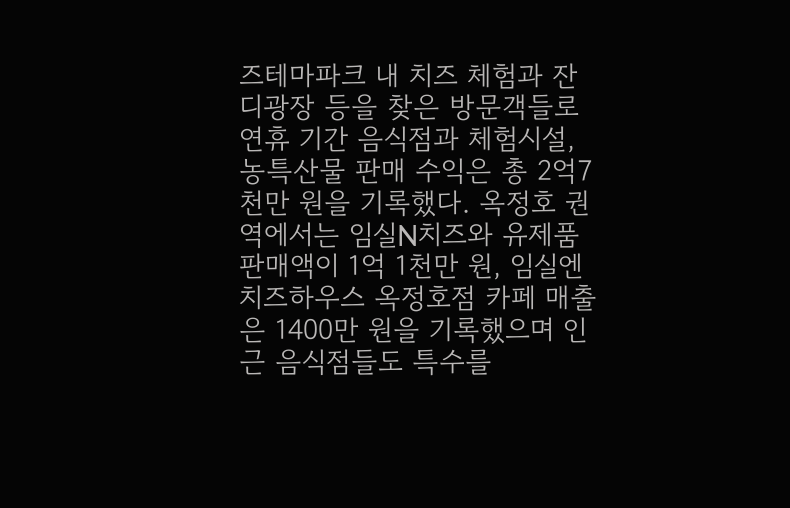즈테마파크 내 치즈 체험과 잔디광장 등을 찾은 방문객들로 연휴 기간 음식점과 체험시설, 농특산물 판매 수익은 총 2억7천만 원을 기록했다. 옥정호 권역에서는 임실N치즈와 유제품 판매액이 1억 1천만 원, 임실엔치즈하우스 옥정호점 카페 매출은 1400만 원을 기록했으며 인근 음식점들도 특수를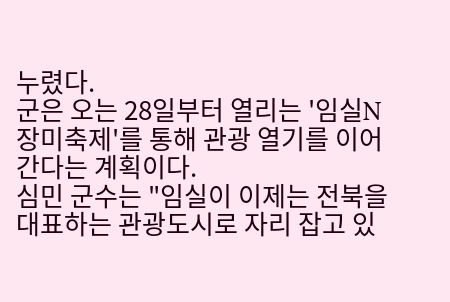누렸다.
군은 오는 28일부터 열리는 '임실N장미축제'를 통해 관광 열기를 이어간다는 계획이다.
심민 군수는 "임실이 이제는 전북을 대표하는 관광도시로 자리 잡고 있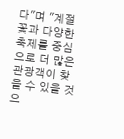다"며 "계절꽃과 다양한 축제를 중심으로 더 많은 관광객이 찾을 수 있을 것으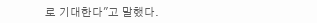로 기대한다"고 말했다.